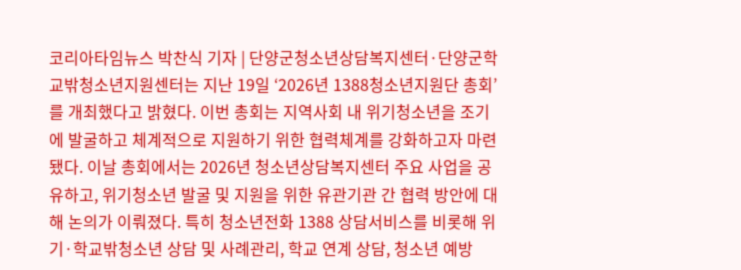코리아타임뉴스 박찬식 기자 | 단양군청소년상담복지센터·단양군학교밖청소년지원센터는 지난 19일 ‘2026년 1388청소년지원단 총회’를 개최했다고 밝혔다. 이번 총회는 지역사회 내 위기청소년을 조기에 발굴하고 체계적으로 지원하기 위한 협력체계를 강화하고자 마련됐다. 이날 총회에서는 2026년 청소년상담복지센터 주요 사업을 공유하고, 위기청소년 발굴 및 지원을 위한 유관기관 간 협력 방안에 대해 논의가 이뤄졌다. 특히 청소년전화 1388 상담서비스를 비롯해 위기·학교밖청소년 상담 및 사례관리, 학교 연계 상담, 청소년 예방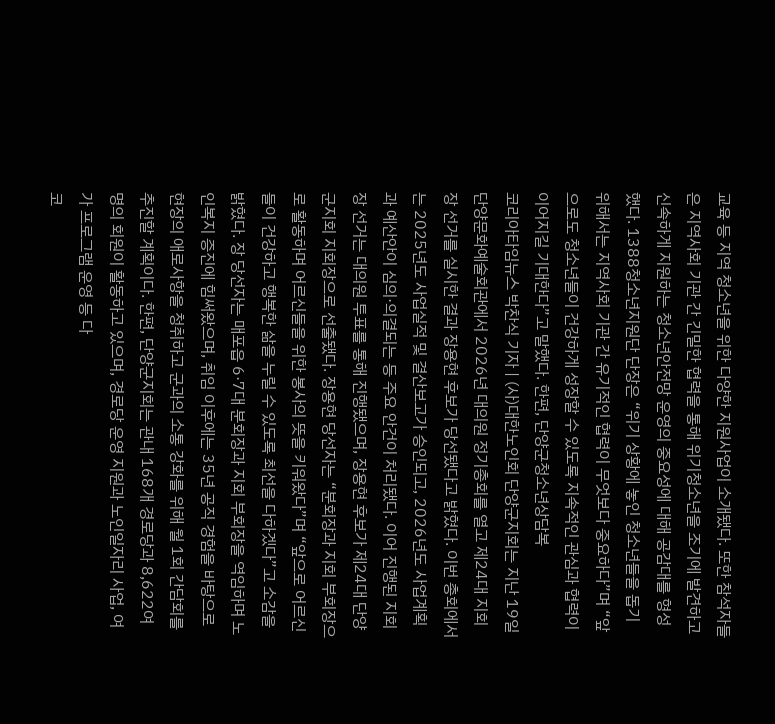교육 등 지역 청소년을 위한 다양한 지원사업이 소개됐다. 또한 참석자들은 지역사회 기관 간 긴밀한 협력을 통해 위기청소년을 조기에 발견하고 신속하게 지원하는 청소년안전망 운영의 중요성에 대해 공감대를 형성했다. 1388청소년지원단 단장은 “위기 상황에 놓인 청소년들을 돕기 위해서는 지역사회 기관 간 유기적인 협력이 무엇보다 중요하다”며 “앞으로도 청소년들이 건강하게 성장할 수 있도록 지속적인 관심과 협력이 이어지길 기대한다”고 말했다. 한편, 단양군청소년상담복
코리아타임뉴스 박찬식 기자 | (사)대한노인회 단양군지회는 지난 19일 단양문화예술회관에서 2026년 대의원 정기총회를 열고 제24대 지회장 선거를 실시한 결과 장용현 후보가 당선됐다고 밝혔다. 이번 총회에서는 2025년도 사업실적 및 결산보고가 승인되고, 2026년도 사업계획과 예산안이 심의·의결되는 등 주요 안건이 처리됐다. 이어 진행된 지회장 선거는 대의원 투표를 통해 진행됐으며, 장용현 후보가 제24대 단양군지회 지회장으로 선출됐다. 장용현 당선자는 “분회장과 지회 부회장으로 활동하며 어르신들을 위한 봉사의 뜻을 키워왔다”며 “앞으로 어르신들이 건강하고 행복한 삶을 누릴 수 있도록 최선을 다하겠다”고 소감을 밝혔다. 장 당선자는 매포읍 6·7대 분회장과 지회 부회장을 역임하며 노인복지 증진에 힘써왔으며, 취임 이후에는 35년 공직 경험을 바탕으로 현장의 애로사항을 청취하고 군과의 소통 강화를 위해 월 1회 간담회를 추진할 계획이다. 한편, 단양군지회는 관내 168개 경로당과 8,622여 명의 회원이 활동하고 있으며, 경로당 운영 지원과 노인일자리 사업, 여가 프로그램 운영 등 다
코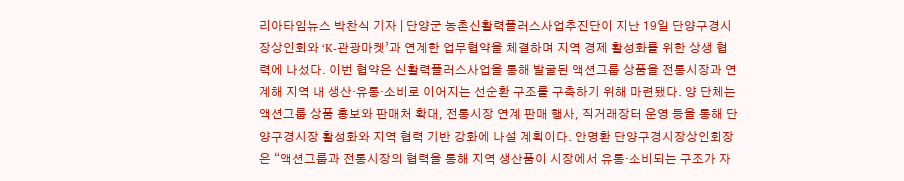리아타임뉴스 박찬식 기자 | 단양군 농촌신활력플러스사업추진단이 지난 19일 단양구경시장상인회와 ‘K-관광마켓’과 연계한 업무협약을 체결하며 지역 경제 활성화를 위한 상생 협력에 나섰다. 이번 협약은 신활력플러스사업을 통해 발굴된 액션그룹 상품을 전통시장과 연계해 지역 내 생산·유통·소비로 이어지는 선순환 구조를 구축하기 위해 마련됐다. 양 단체는 액션그룹 상품 홍보와 판매처 확대, 전통시장 연계 판매 행사, 직거래장터 운영 등을 통해 단양구경시장 활성화와 지역 협력 기반 강화에 나설 계획이다. 안명환 단양구경시장상인회장은 “액션그룹과 전통시장의 협력을 통해 지역 생산품이 시장에서 유통·소비되는 구조가 자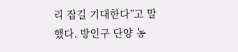리 잡길 기대한다”고 말했다. 방인구 단양 농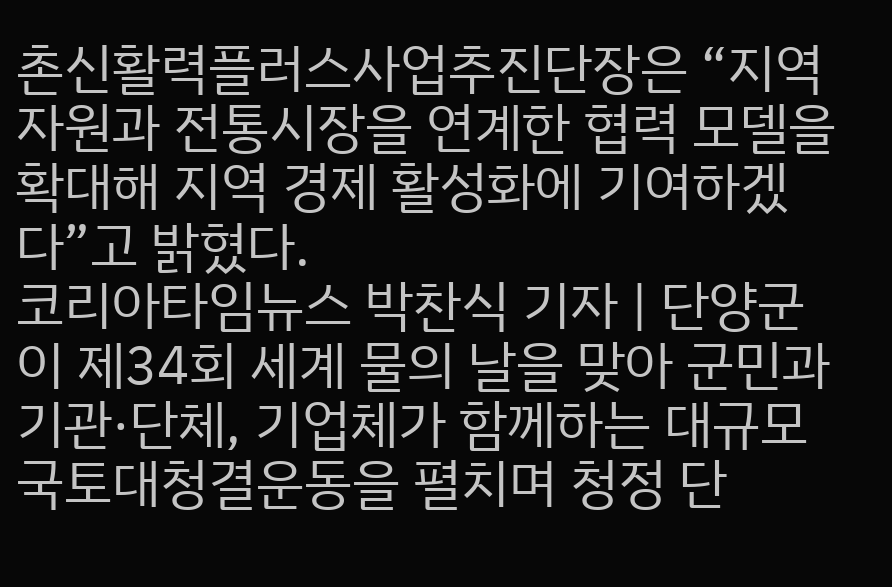촌신활력플러스사업추진단장은 “지역 자원과 전통시장을 연계한 협력 모델을 확대해 지역 경제 활성화에 기여하겠다”고 밝혔다.
코리아타임뉴스 박찬식 기자 | 단양군이 제34회 세계 물의 날을 맞아 군민과 기관·단체, 기업체가 함께하는 대규모 국토대청결운동을 펼치며 청정 단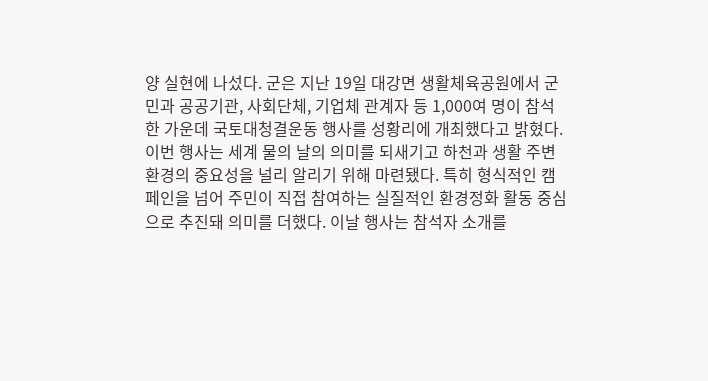양 실현에 나섰다. 군은 지난 19일 대강면 생활체육공원에서 군민과 공공기관, 사회단체, 기업체 관계자 등 1,000여 명이 참석한 가운데 국토대청결운동 행사를 성황리에 개최했다고 밝혔다. 이번 행사는 세계 물의 날의 의미를 되새기고 하천과 생활 주변 환경의 중요성을 널리 알리기 위해 마련됐다. 특히 형식적인 캠페인을 넘어 주민이 직접 참여하는 실질적인 환경정화 활동 중심으로 추진돼 의미를 더했다. 이날 행사는 참석자 소개를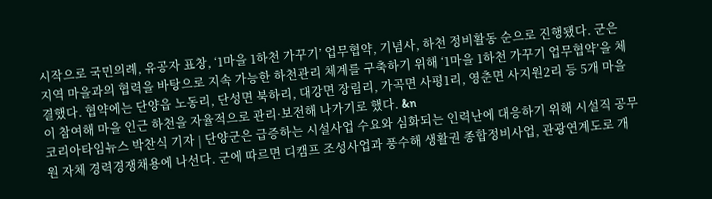시작으로 국민의례, 유공자 표창, ‘1마을 1하천 가꾸기’ 업무협약, 기념사, 하천 정비활동 순으로 진행됐다. 군은 지역 마을과의 협력을 바탕으로 지속 가능한 하천관리 체계를 구축하기 위해 ‘1마을 1하천 가꾸기 업무협약’을 체결했다. 협약에는 단양읍 노동리, 단성면 북하리, 대강면 장림리, 가곡면 사평1리, 영춘면 사지원2리 등 5개 마을이 참여해 마을 인근 하천을 자율적으로 관리·보전해 나가기로 했다. &n
코리아타임뉴스 박찬식 기자 | 단양군은 급증하는 시설사업 수요와 심화되는 인력난에 대응하기 위해 시설직 공무원 자체 경력경쟁채용에 나선다. 군에 따르면 디캠프 조성사업과 풍수해 생활권 종합정비사업, 관광연계도로 개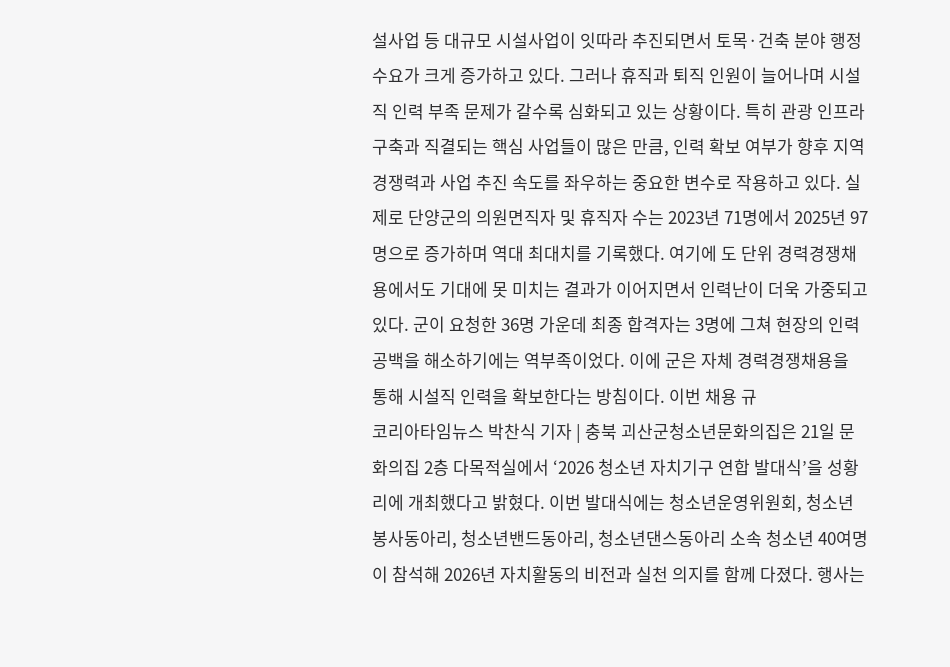설사업 등 대규모 시설사업이 잇따라 추진되면서 토목·건축 분야 행정 수요가 크게 증가하고 있다. 그러나 휴직과 퇴직 인원이 늘어나며 시설직 인력 부족 문제가 갈수록 심화되고 있는 상황이다. 특히 관광 인프라 구축과 직결되는 핵심 사업들이 많은 만큼, 인력 확보 여부가 향후 지역 경쟁력과 사업 추진 속도를 좌우하는 중요한 변수로 작용하고 있다. 실제로 단양군의 의원면직자 및 휴직자 수는 2023년 71명에서 2025년 97명으로 증가하며 역대 최대치를 기록했다. 여기에 도 단위 경력경쟁채용에서도 기대에 못 미치는 결과가 이어지면서 인력난이 더욱 가중되고 있다. 군이 요청한 36명 가운데 최종 합격자는 3명에 그쳐 현장의 인력 공백을 해소하기에는 역부족이었다. 이에 군은 자체 경력경쟁채용을 통해 시설직 인력을 확보한다는 방침이다. 이번 채용 규
코리아타임뉴스 박찬식 기자 | 충북 괴산군청소년문화의집은 21일 문화의집 2층 다목적실에서 ‘2026 청소년 자치기구 연합 발대식’을 성황리에 개최했다고 밝혔다. 이번 발대식에는 청소년운영위원회, 청소년봉사동아리, 청소년밴드동아리, 청소년댄스동아리 소속 청소년 40여명이 참석해 2026년 자치활동의 비전과 실천 의지를 함께 다졌다. 행사는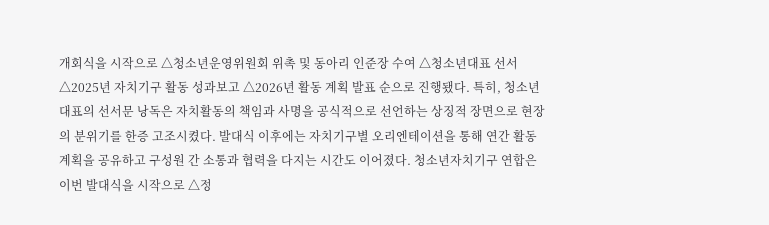개회식을 시작으로 △청소년운영위원회 위촉 및 동아리 인준장 수여 △청소년대표 선서 △2025년 자치기구 활동 성과보고 △2026년 활동 계획 발표 순으로 진행됐다. 특히, 청소년 대표의 선서문 낭독은 자치활동의 책임과 사명을 공식적으로 선언하는 상징적 장면으로 현장의 분위기를 한증 고조시켰다. 발대식 이후에는 자치기구별 오리엔테이션을 통해 연간 활동 계획을 공유하고 구성원 간 소통과 협력을 다지는 시간도 이어졌다. 청소년자치기구 연합은 이번 발대식을 시작으로 △정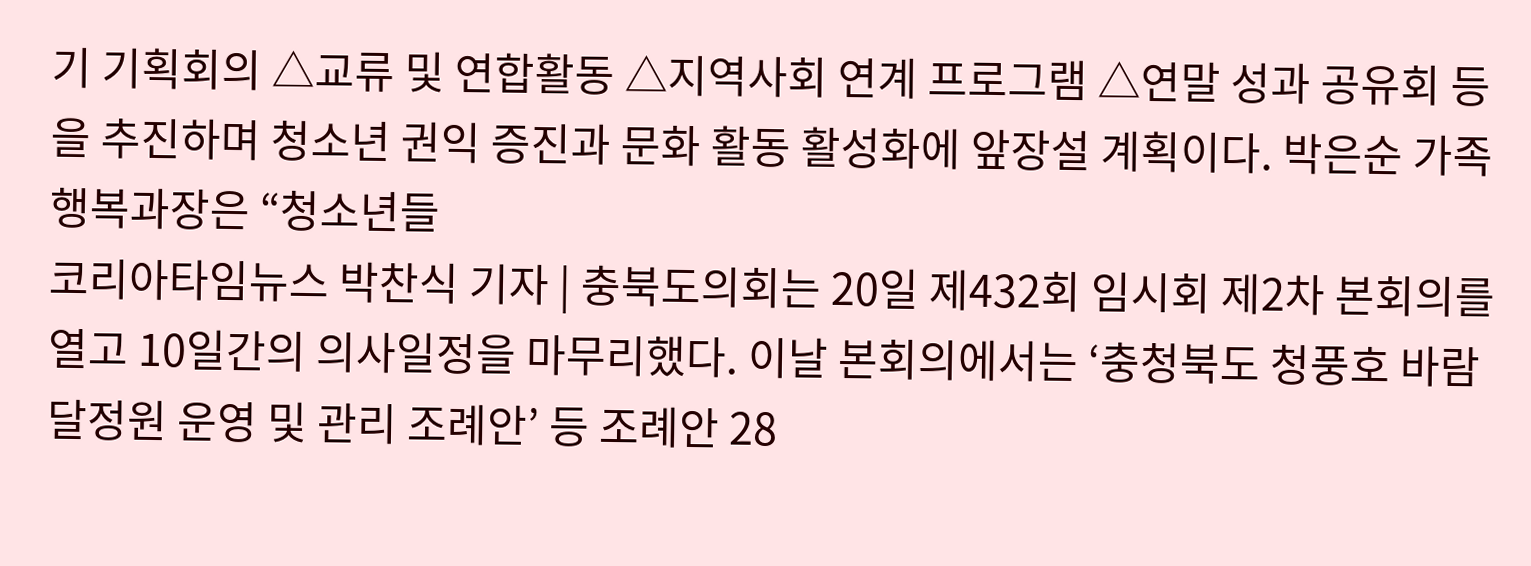기 기획회의 △교류 및 연합활동 △지역사회 연계 프로그램 △연말 성과 공유회 등을 추진하며 청소년 권익 증진과 문화 활동 활성화에 앞장설 계획이다. 박은순 가족행복과장은 “청소년들
코리아타임뉴스 박찬식 기자 | 충북도의회는 20일 제432회 임시회 제2차 본회의를 열고 10일간의 의사일정을 마무리했다. 이날 본회의에서는 ‘충청북도 청풍호 바람달정원 운영 및 관리 조례안’ 등 조례안 28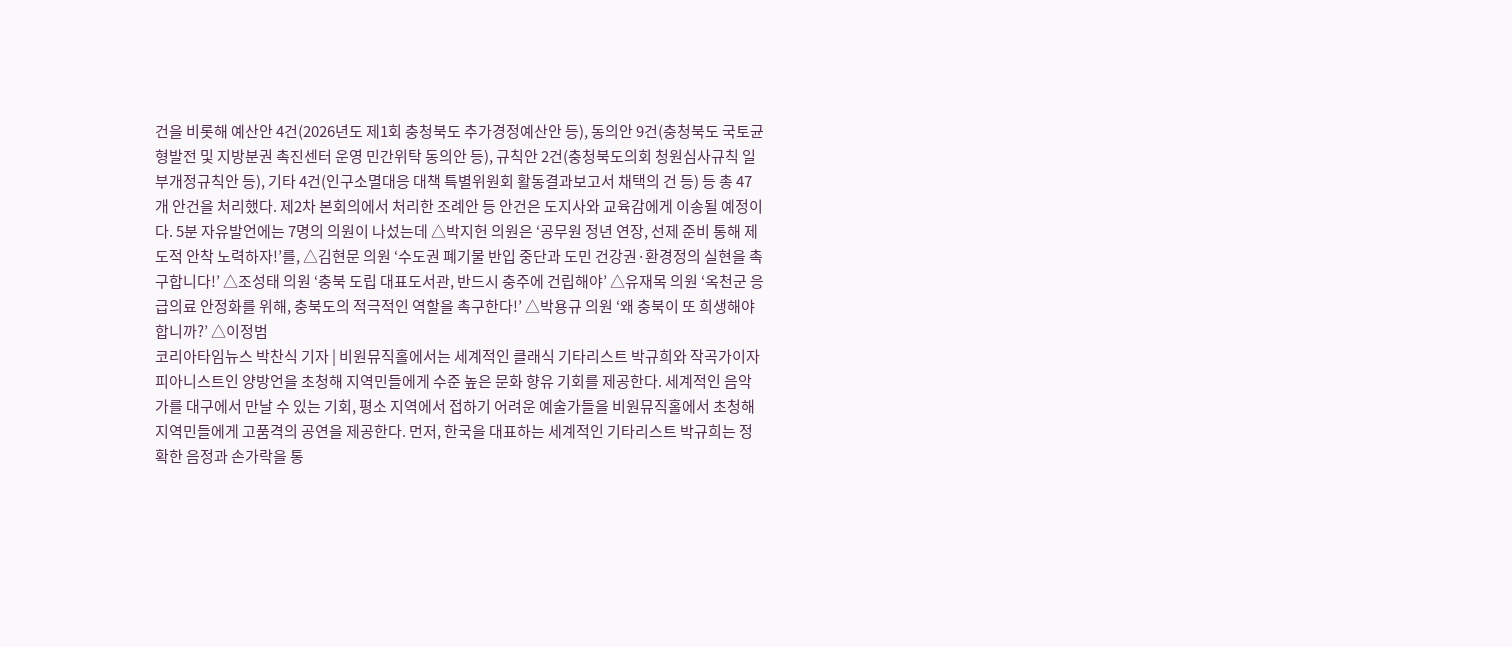건을 비롯해 예산안 4건(2026년도 제1회 충청북도 추가경정예산안 등), 동의안 9건(충청북도 국토균형발전 및 지방분권 촉진센터 운영 민간위탁 동의안 등), 규칙안 2건(충청북도의회 청원심사규칙 일부개정규칙안 등), 기타 4건(인구소멸대응 대책 특별위원회 활동결과보고서 채택의 건 등) 등 총 47개 안건을 처리했다. 제2차 본회의에서 처리한 조례안 등 안건은 도지사와 교육감에게 이송될 예정이다. 5분 자유발언에는 7명의 의원이 나섰는데 △박지헌 의원은 ‘공무원 정년 연장, 선제 준비 통해 제도적 안착 노력하자!’를, △김현문 의원 ‘수도권 폐기물 반입 중단과 도민 건강권·환경정의 실현을 촉구합니다!’ △조성태 의원 ‘충북 도립 대표도서관, 반드시 충주에 건립해야’ △유재목 의원 ‘옥천군 응급의료 안정화를 위해, 충북도의 적극적인 역할을 촉구한다!’ △박용규 의원 ‘왜 충북이 또 희생해야 합니까?’ △이정범
코리아타임뉴스 박찬식 기자 | 비원뮤직홀에서는 세계적인 클래식 기타리스트 박규희와 작곡가이자 피아니스트인 양방언을 초청해 지역민들에게 수준 높은 문화 향유 기회를 제공한다. 세계적인 음악가를 대구에서 만날 수 있는 기회, 평소 지역에서 접하기 어려운 예술가들을 비원뮤직홀에서 초청해 지역민들에게 고품격의 공연을 제공한다. 먼저, 한국을 대표하는 세계적인 기타리스트 박규희는 정확한 음정과 손가락을 통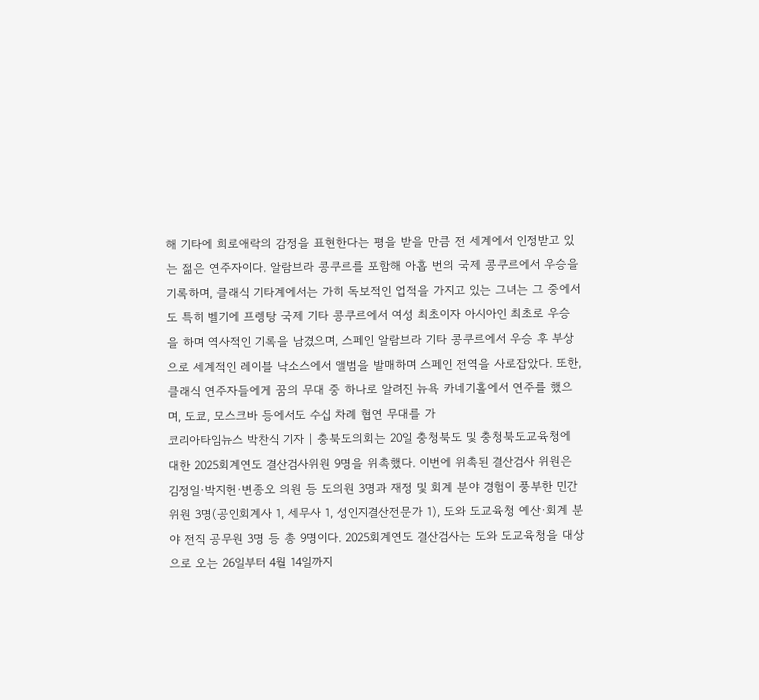해 기타에 희로애락의 감정을 표현한다는 평을 받을 만큼 전 세계에서 인정받고 있는 젊은 연주자이다. 알람브라 콩쿠르를 포함해 아홉 번의 국제 콩쿠르에서 우승을 기록하며, 클래식 기타계에서는 가히 독보적인 업적을 가지고 있는 그녀는 그 중에서도 특히 벨기에 프렝탕 국제 기타 콩쿠르에서 여성 최초이자 아시아인 최초로 우승을 하며 역사적인 기록을 남겼으며, 스페인 알람브라 기타 콩쿠르에서 우승 후 부상으로 세계적인 레이블 낙소스에서 앨범을 발매하며 스페인 전역을 사로잡았다. 또한, 클래식 연주자들에게 꿈의 무대 중 하나로 알려진 뉴욕 카네기홀에서 연주를 했으며, 도쿄, 모스크바 등에서도 수십 차례 협연 무대를 가
코리아타임뉴스 박찬식 기자 | 충북도의회는 20일 충청북도 및 충청북도교육청에 대한 2025회계연도 결산검사위원 9명을 위촉했다. 이번에 위촉된 결산검사 위원은 김정일·박지헌·변종오 의원 등 도의원 3명과 재정 및 회계 분야 경험이 풍부한 민간위원 3명(공인회계사 1, 세무사 1, 성인지결산전문가 1), 도와 도교육청 예산·회계 분야 전직 공무원 3명 등 총 9명이다. 2025회계연도 결산검사는 도와 도교육청을 대상으로 오는 26일부터 4월 14일까지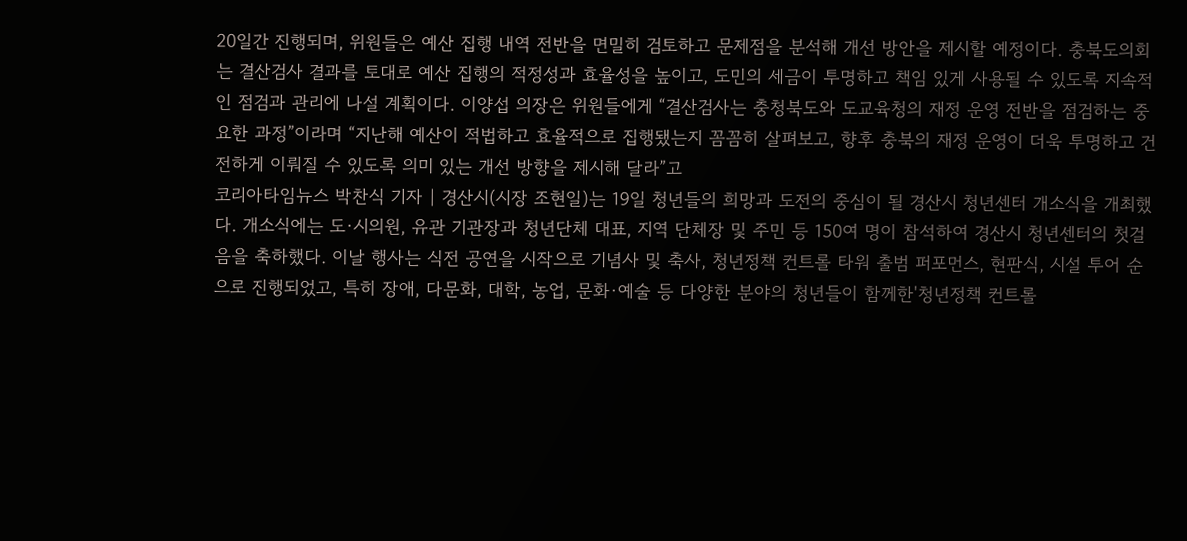20일간 진행되며, 위원들은 예산 집행 내역 전반을 면밀히 검토하고 문제점을 분석해 개선 방안을 제시할 예정이다. 충북도의회는 결산검사 결과를 토대로 예산 집행의 적정성과 효율성을 높이고, 도민의 세금이 투명하고 책임 있게 사용될 수 있도록 지속적인 점검과 관리에 나설 계획이다. 이양섭 의장은 위원들에게 “결산검사는 충청북도와 도교육청의 재정 운영 전반을 점검하는 중요한 과정”이라며 “지난해 예산이 적법하고 효율적으로 집행됐는지 꼼꼼히 살펴보고, 향후 충북의 재정 운영이 더욱 투명하고 건전하게 이뤄질 수 있도록 의미 있는 개선 방향을 제시해 달라”고
코리아타임뉴스 박찬식 기자 | 경산시(시장 조현일)는 19일 청년들의 희망과 도전의 중심이 될 경산시 청년센터 개소식을 개최했다. 개소식에는 도·시의원, 유관 기관장과 청년단체 대표, 지역 단체장 및 주민 등 150여 명이 참석하여 경산시 청년센터의 첫걸음을 축하했다. 이날 행사는 식전 공연을 시작으로 기념사 및 축사, 청년정책 컨트롤 타워 출범 퍼포먼스, 현판식, 시설 투어 순으로 진행되었고, 특히 장애, 다문화, 대학, 농업, 문화·예술 등 다양한 분야의 청년들이 함께한'청년정책 컨트롤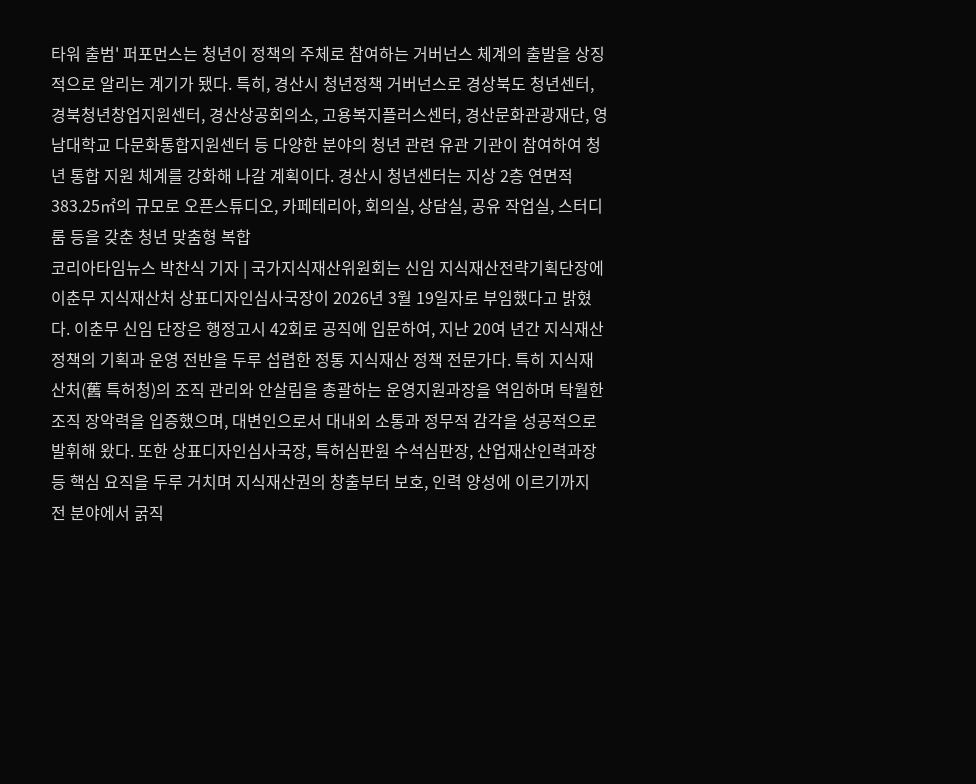타워 출범' 퍼포먼스는 청년이 정책의 주체로 참여하는 거버넌스 체계의 출발을 상징적으로 알리는 계기가 됐다. 특히, 경산시 청년정책 거버넌스로 경상북도 청년센터, 경북청년창업지원센터, 경산상공회의소, 고용복지플러스센터, 경산문화관광재단, 영남대학교 다문화통합지원센터 등 다양한 분야의 청년 관련 유관 기관이 참여하여 청년 통합 지원 체계를 강화해 나갈 계획이다. 경산시 청년센터는 지상 2층 연면적 383.25㎡의 규모로 오픈스튜디오, 카페테리아, 회의실, 상담실, 공유 작업실, 스터디룸 등을 갖춘 청년 맞춤형 복합
코리아타임뉴스 박찬식 기자 | 국가지식재산위원회는 신임 지식재산전략기획단장에 이춘무 지식재산처 상표디자인심사국장이 2026년 3월 19일자로 부임했다고 밝혔다. 이춘무 신임 단장은 행정고시 42회로 공직에 입문하여, 지난 20여 년간 지식재산 정책의 기획과 운영 전반을 두루 섭렵한 정통 지식재산 정책 전문가다. 특히 지식재산처(舊 특허청)의 조직 관리와 안살림을 총괄하는 운영지원과장을 역임하며 탁월한 조직 장악력을 입증했으며, 대변인으로서 대내외 소통과 정무적 감각을 성공적으로 발휘해 왔다. 또한 상표디자인심사국장, 특허심판원 수석심판장, 산업재산인력과장 등 핵심 요직을 두루 거치며 지식재산권의 창출부터 보호, 인력 양성에 이르기까지 전 분야에서 굵직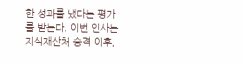한 성과를 냈다는 평가를 받는다. 이번 인사는 지식재산처 승격 이후,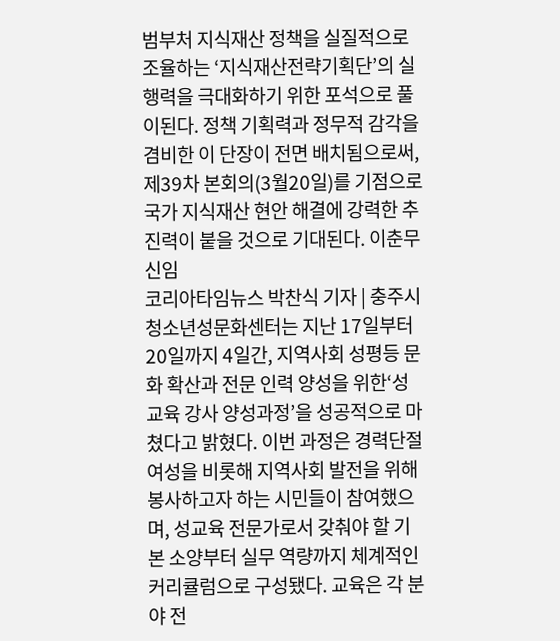범부처 지식재산 정책을 실질적으로 조율하는 ‘지식재산전략기획단’의 실행력을 극대화하기 위한 포석으로 풀이된다. 정책 기획력과 정무적 감각을 겸비한 이 단장이 전면 배치됨으로써, 제39차 본회의(3월20일)를 기점으로 국가 지식재산 현안 해결에 강력한 추진력이 붙을 것으로 기대된다. 이춘무 신임
코리아타임뉴스 박찬식 기자 | 충주시청소년성문화센터는 지난 17일부터 20일까지 4일간, 지역사회 성평등 문화 확산과 전문 인력 양성을 위한‘성교육 강사 양성과정’을 성공적으로 마쳤다고 밝혔다. 이번 과정은 경력단절여성을 비롯해 지역사회 발전을 위해 봉사하고자 하는 시민들이 참여했으며, 성교육 전문가로서 갖춰야 할 기본 소양부터 실무 역량까지 체계적인 커리큘럼으로 구성됐다. 교육은 각 분야 전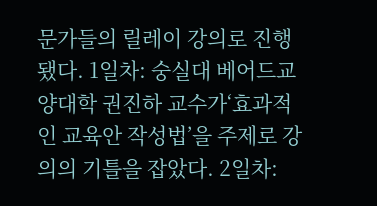문가들의 릴레이 강의로 진행됐다. 1일차: 숭실대 베어드교양대학 권진하 교수가‘효과적인 교육안 작성법’을 주제로 강의의 기틀을 잡았다. 2일차: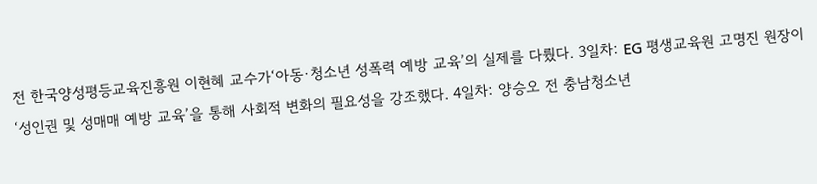전 한국양성평등교육진흥원 이현혜 교수가‘아동·청소년 성폭력 예방 교육’의 실제를 다뤘다. 3일차: EG 평생교육원 고명진 원장이‘성인권 및 성매매 예방 교육’을 통해 사회적 변화의 필요성을 강조했다. 4일차: 양승오 전 충남청소년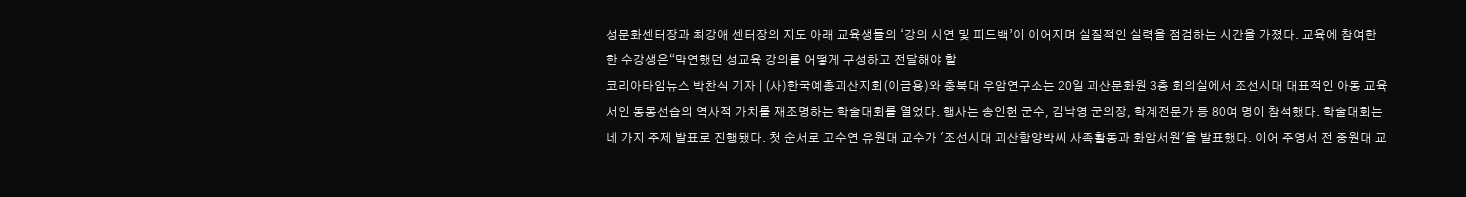성문화센터장과 최강애 센터장의 지도 아래 교육생들의 ‘강의 시연 및 피드백’이 이어지며 실질적인 실력을 점검하는 시간을 가졌다. 교육에 참여한 한 수강생은“막연했던 성교육 강의를 어떻게 구성하고 전달해야 할
코리아타임뉴스 박찬식 기자 | (사)한국예총괴산지회(이금용)와 충북대 우암연구소는 20일 괴산문화원 3층 회의실에서 조선시대 대표적인 아동 교육서인 동몽선습의 역사적 가치를 재조명하는 학술대회를 열었다. 행사는 송인헌 군수, 김낙영 군의장, 학계전문가 등 80여 명이 참석했다. 학술대회는 네 가지 주제 발표로 진행됐다. 첫 순서로 고수연 유원대 교수가 '조선시대 괴산함양박씨 사족활동과 화암서원'을 발표했다. 이어 주영서 전 중원대 교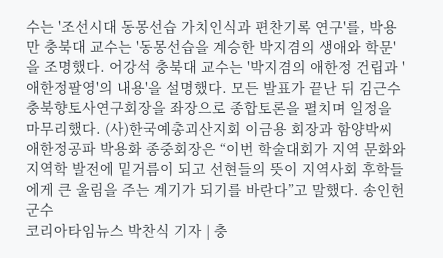수는 '조선시대 동몽선습 가치인식과 편찬기록 연구'를, 박용만 충북대 교수는 '동몽선습을 계승한 박지겸의 생애와 학문'을 조명했다. 어강석 충북대 교수는 '박지겸의 애한정 건립과 '애한정팔영'의 내용'을 설명했다. 모든 발표가 끝난 뒤 김근수 충북향토사연구회장을 좌장으로 종합토론을 펼치며 일정을 마무리했다. (사)한국예총괴산지회 이금용 회장과 함양박씨 애한정공파 박용화 종중회장은 “이번 학술대회가 지역 문화와 지역학 발전에 밑거름이 되고 선현들의 뜻이 지역사회 후학들에게 큰 울림을 주는 계기가 되기를 바란다”고 말했다. 송인헌 군수
코리아타임뉴스 박찬식 기자 | 충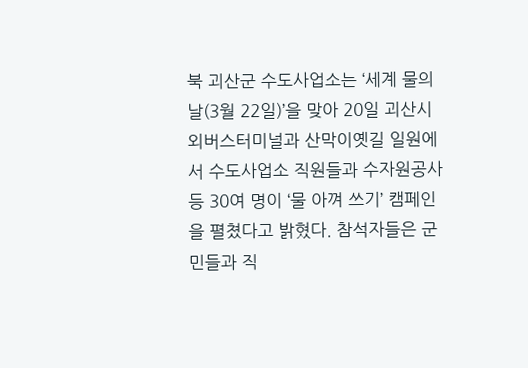북 괴산군 수도사업소는 ‘세계 물의 날(3월 22일)’을 맞아 20일 괴산시외버스터미널과 산막이옛길 일원에서 수도사업소 직원들과 수자원공사 등 30여 명이 ‘물 아껴 쓰기’ 캠페인을 펼쳤다고 밝혔다. 참석자들은 군민들과 직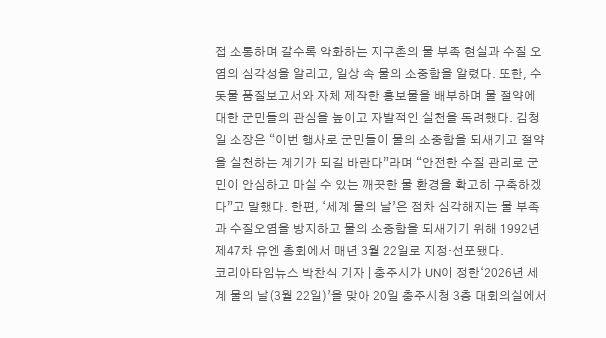접 소통하며 갈수록 악화하는 지구촌의 물 부족 현실과 수질 오염의 심각성을 알리고, 일상 속 물의 소중함을 알렸다. 또한, 수돗물 품질보고서와 자체 제작한 홍보물을 배부하며 물 절약에 대한 군민들의 관심을 높이고 자발적인 실천을 독려했다. 김청일 소장은 “이번 행사로 군민들이 물의 소중함을 되새기고 절약을 실천하는 계기가 되길 바란다”라며 “안전한 수질 관리로 군민이 안심하고 마실 수 있는 깨끗한 물 환경을 확고히 구축하겠다”고 말했다. 한편, ‘세계 물의 날’은 점차 심각해지는 물 부족과 수질오염을 방지하고 물의 소중함을 되새기기 위해 1992년 제47차 유엔 총회에서 매년 3월 22일로 지정·선포됐다.
코리아타임뉴스 박찬식 기자 | 충주시가 UN이 정한‘2026년 세계 물의 날(3월 22일)’을 맞아 20일 충주시청 3층 대회의실에서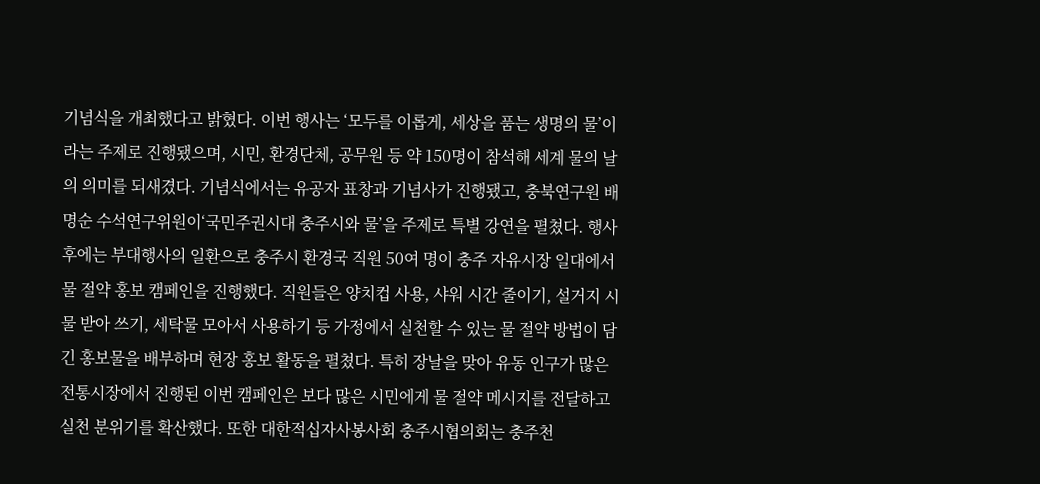기념식을 개최했다고 밝혔다. 이번 행사는 ‘모두를 이롭게, 세상을 품는 생명의 물’이라는 주제로 진행됐으며, 시민, 환경단체, 공무원 등 약 150명이 참석해 세계 물의 날의 의미를 되새겼다. 기념식에서는 유공자 표창과 기념사가 진행됐고, 충북연구원 배명순 수석연구위원이‘국민주권시대 충주시와 물’을 주제로 특별 강연을 펼쳤다. 행사 후에는 부대행사의 일환으로 충주시 환경국 직원 50여 명이 충주 자유시장 일대에서 물 절약 홍보 캠페인을 진행했다. 직원들은 양치컵 사용, 샤워 시간 줄이기, 설거지 시 물 받아 쓰기, 세탁물 모아서 사용하기 등 가정에서 실천할 수 있는 물 절약 방법이 담긴 홍보물을 배부하며 현장 홍보 활동을 펼쳤다. 특히 장날을 맞아 유동 인구가 많은 전통시장에서 진행된 이번 캠페인은 보다 많은 시민에게 물 절약 메시지를 전달하고 실천 분위기를 확산했다. 또한 대한적십자사봉사회 충주시협의회는 충주천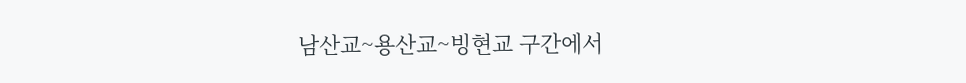남산교~용산교~빙현교 구간에서